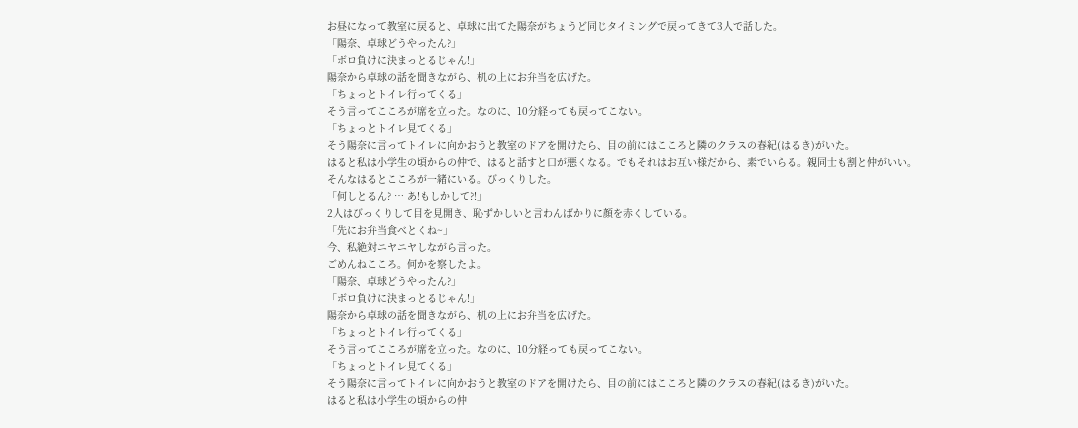お昼になって教室に戻ると、卓球に出てた陽奈がちょうど同じタイミングで戻ってきて3人で話した。
「陽奈、卓球どうやったん?」
「ボロ負けに決まっとるじゃん!」
陽奈から卓球の話を聞きながら、机の上にお弁当を広げた。
「ちょっとトイレ行ってくる」
そう言ってこころが席を立った。なのに、10分経っても戻ってこない。
「ちょっとトイレ見てくる」
そう陽奈に言ってトイレに向かおうと教室のドアを開けたら、目の前にはこころと隣のクラスの春紀(はるき)がいた。
はると私は小学生の頃からの仲で、はると話すと口が悪くなる。でもそれはお互い様だから、素でいらる。親同士も割と仲がいい。
そんなはるとこころが一緒にいる。びっくりした。
「何しとるん? … あ!もしかして?!」
2人はびっくりして目を見開き、恥ずかしいと言わんばかりに顔を赤くしている。
「先にお弁当食べとくね~」
今、私絶対ニヤニヤしながら言った。
ごめんねこころ。何かを察したよ。
「陽奈、卓球どうやったん?」
「ボロ負けに決まっとるじゃん!」
陽奈から卓球の話を聞きながら、机の上にお弁当を広げた。
「ちょっとトイレ行ってくる」
そう言ってこころが席を立った。なのに、10分経っても戻ってこない。
「ちょっとトイレ見てくる」
そう陽奈に言ってトイレに向かおうと教室のドアを開けたら、目の前にはこころと隣のクラスの春紀(はるき)がいた。
はると私は小学生の頃からの仲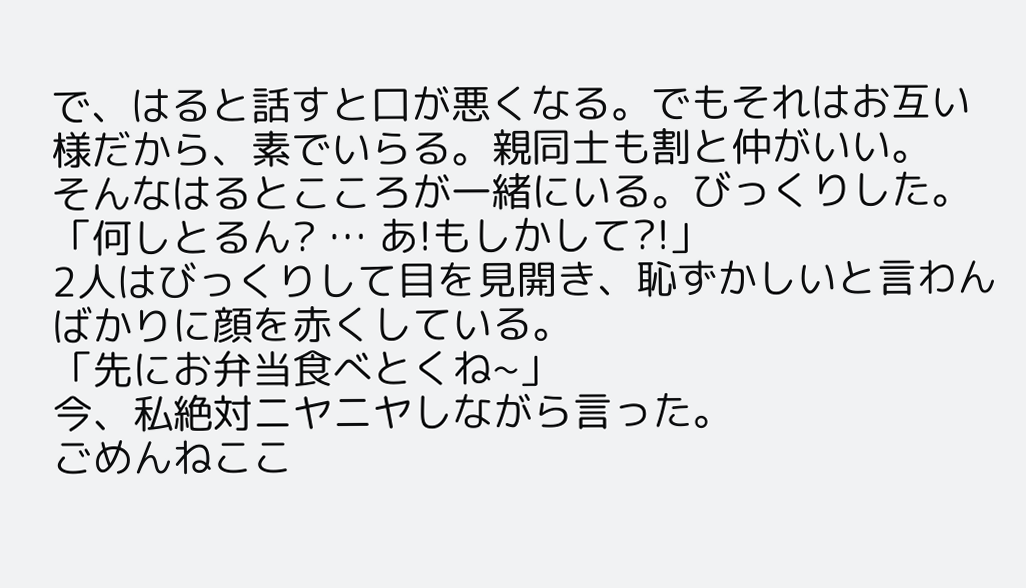で、はると話すと口が悪くなる。でもそれはお互い様だから、素でいらる。親同士も割と仲がいい。
そんなはるとこころが一緒にいる。びっくりした。
「何しとるん? … あ!もしかして?!」
2人はびっくりして目を見開き、恥ずかしいと言わんばかりに顔を赤くしている。
「先にお弁当食べとくね~」
今、私絶対ニヤニヤしながら言った。
ごめんねここ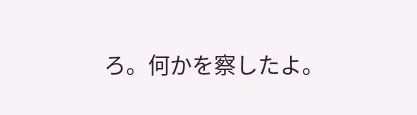ろ。何かを察したよ。